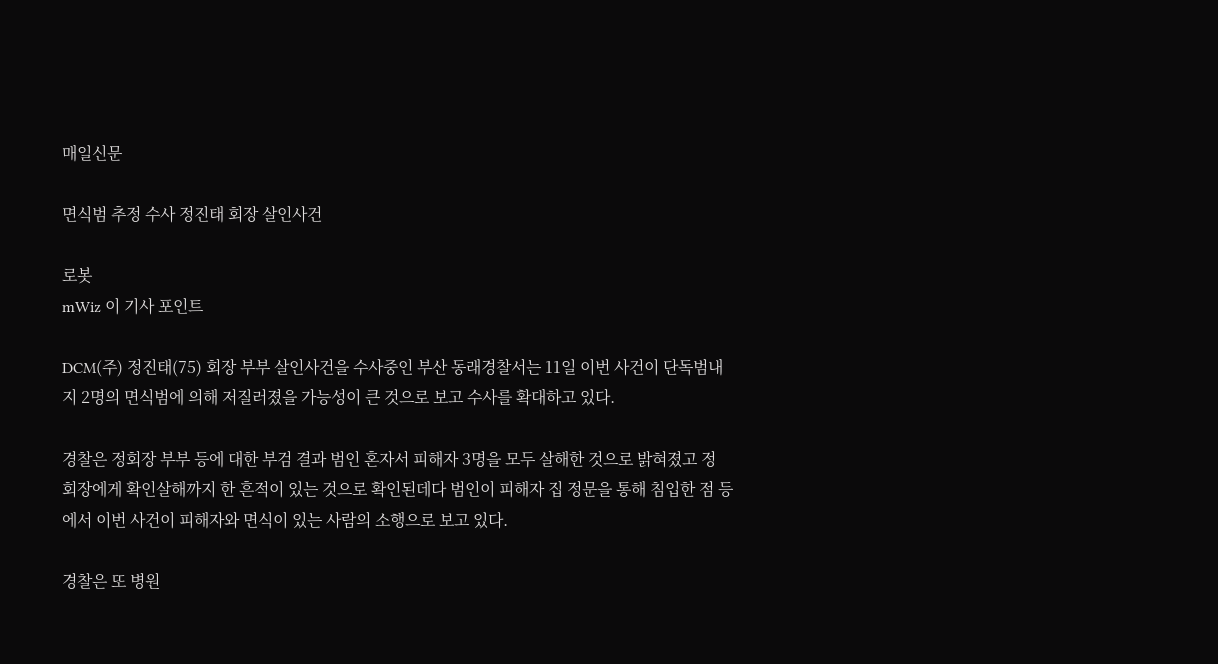매일신문

면식범 추정 수사 정진태 회장 살인사건

로봇
mWiz 이 기사 포인트

DCM(주) 정진태(75) 회장 부부 살인사건을 수사중인 부산 동래경찰서는 11일 이번 사건이 단독범내지 2명의 면식범에 의해 저질러졌을 가능성이 큰 것으로 보고 수사를 확대하고 있다.

경찰은 정회장 부부 등에 대한 부검 결과 범인 혼자서 피해자 3명을 모두 살해한 것으로 밝혀졌고 정 회장에게 확인살해까지 한 흔적이 있는 것으로 확인된데다 범인이 피해자 집 정문을 통해 침입한 점 등에서 이번 사건이 피해자와 면식이 있는 사람의 소행으로 보고 있다.

경찰은 또 병원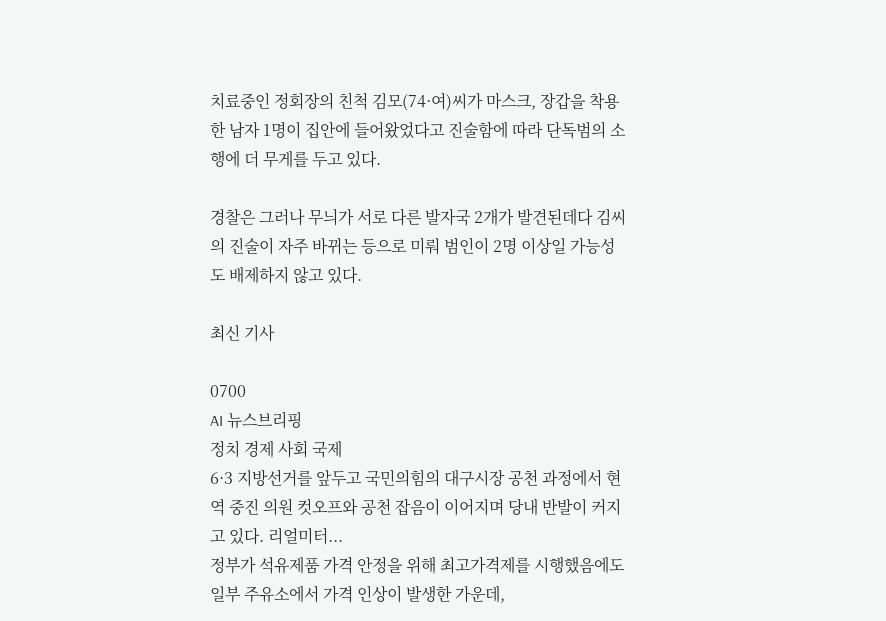치료중인 정회장의 친척 김모(74·여)씨가 마스크, 장갑을 착용한 남자 1명이 집안에 들어왔었다고 진술함에 따라 단독범의 소행에 더 무게를 두고 있다.

경찰은 그러나 무늬가 서로 다른 발자국 2개가 발견된데다 김씨의 진술이 자주 바뀌는 등으로 미뤄 범인이 2명 이상일 가능성도 배제하지 않고 있다.

최신 기사

0700
AI 뉴스브리핑
정치 경제 사회 국제
6·3 지방선거를 앞두고 국민의힘의 대구시장 공천 과정에서 현역 중진 의원 컷오프와 공천 잡음이 이어지며 당내 반발이 커지고 있다. 리얼미터...
정부가 석유제품 가격 안정을 위해 최고가격제를 시행했음에도 일부 주유소에서 가격 인상이 발생한 가운데,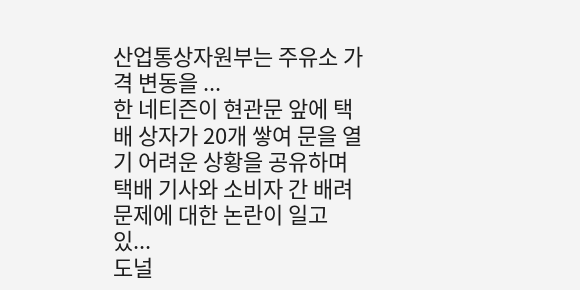산업통상자원부는 주유소 가격 변동을 ...
한 네티즌이 현관문 앞에 택배 상자가 20개 쌓여 문을 열기 어려운 상황을 공유하며 택배 기사와 소비자 간 배려 문제에 대한 논란이 일고 있...
도널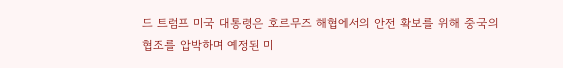드 트럼프 미국 대통령은 호르무즈 해협에서의 안전 확보를 위해 중국의 협조를 압박하며 예정된 미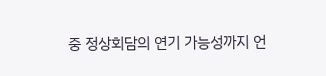중 정상회담의 연기 가능성까지 언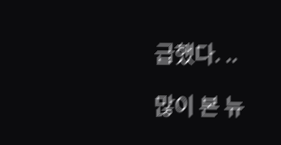급했다. ..

많이 본 뉴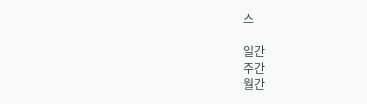스

일간
주간
월간